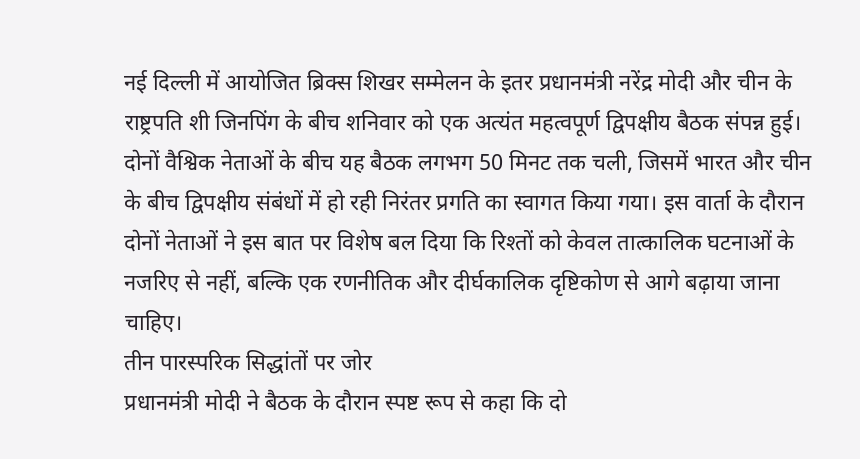नई दिल्ली में आयोजित ब्रिक्स शिखर सम्मेलन के इतर प्रधानमंत्री नरेंद्र मोदी और चीन के राष्ट्रपति शी जिनपिंग के बीच शनिवार को एक अत्यंत महत्वपूर्ण द्विपक्षीय बैठक संपन्न हुई। दोनों वैश्विक नेताओं के बीच यह बैठक लगभग 50 मिनट तक चली, जिसमें भारत और चीन के बीच द्विपक्षीय संबंधों में हो रही निरंतर प्रगति का स्वागत किया गया। इस वार्ता के दौरान दोनों नेताओं ने इस बात पर विशेष बल दिया कि रिश्तों को केवल तात्कालिक घटनाओं के नजरिए से नहीं, बल्कि एक रणनीतिक और दीर्घकालिक दृष्टिकोण से आगे बढ़ाया जाना चाहिए।
तीन पारस्परिक सिद्धांतों पर जोर
प्रधानमंत्री मोदी ने बैठक के दौरान स्पष्ट रूप से कहा कि दो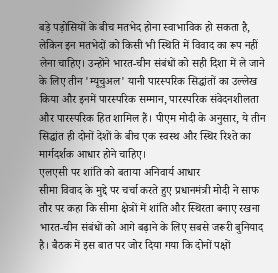बड़े पड़ोसियों के बीच मतभेद होना स्वाभाविक हो सकता है, लेकिन इन मतभेदों को किसी भी स्थिति में विवाद का रूप नहीं लेना चाहिए। उन्होंने भारत-चीन संबंधों को सही दिशा में ले जाने के लिए तीन 'म्यूचुअल' यानी पारस्परिक सिद्धांतों का उल्लेख किया और इनमें पारस्परिक सम्मान, पारस्परिक संवेदनशीलता और पारस्परिक हित शामिल हैं। पीएम मोदी के अनुसार, ये तीन सिद्धांत ही दोनों देशों के बीच एक स्वस्थ और स्थिर रिश्ते का मार्गदर्शक आधार होने चाहिए।
एलएसी पर शांति को बताया अनिवार्य आधार
सीमा विवाद के मुद्दे पर चर्चा करते हुए प्रधानमंत्री मोदी ने साफ तौर पर कहा कि सीमा क्षेत्रों में शांति और स्थिरता बनाए रखना भारत-चीन संबंधों को आगे बढ़ाने के लिए सबसे जरूरी बुनियाद है। बैठक में इस बात पर जोर दिया गया कि दोनों पक्षों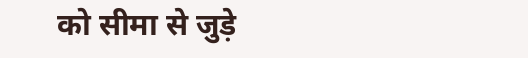को सीमा से जुड़े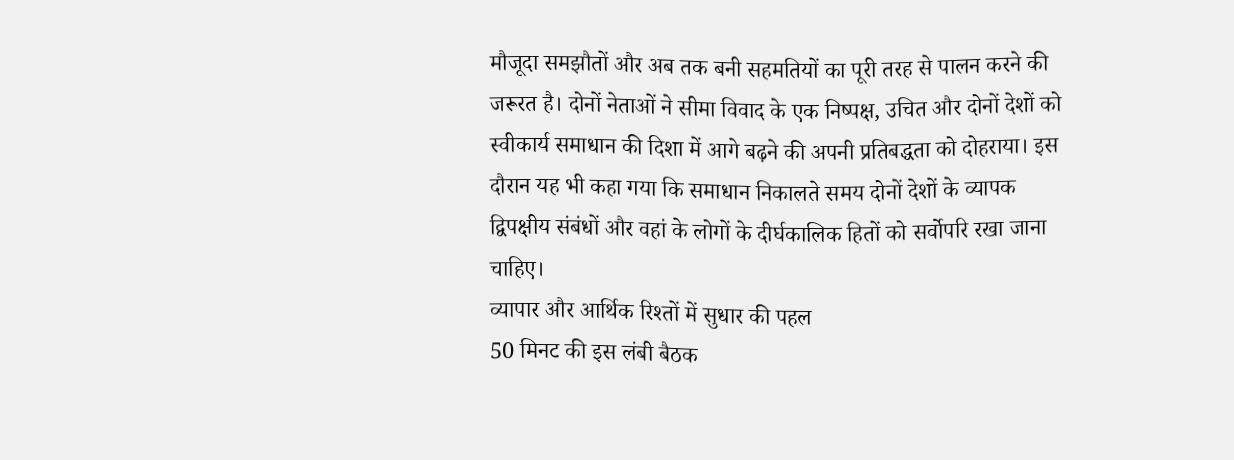मौजूदा समझौतों और अब तक बनी सहमतियों का पूरी तरह से पालन करने की जरूरत है। दोनों नेताओं ने सीमा विवाद के एक निष्पक्ष, उचित और दोनों देशों को स्वीकार्य समाधान की दिशा में आगे बढ़ने की अपनी प्रतिबद्धता को दोहराया। इस दौरान यह भी कहा गया कि समाधान निकालते समय दोनों देशों के व्यापक द्विपक्षीय संबंधों और वहां के लोगों के दीर्घकालिक हितों को सर्वोपरि रखा जाना चाहिए।
व्यापार और आर्थिक रिश्तों में सुधार की पहल
50 मिनट की इस लंबी बैठक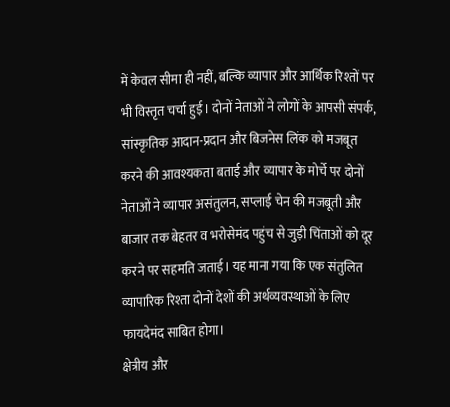में केवल सीमा ही नहीं, बल्कि व्यापार और आर्थिक रिश्तों पर भी विस्तृत चर्चा हुई। दोनों नेताओं ने लोगों के आपसी संपर्क, सांस्कृतिक आदान-प्रदान और बिजनेस लिंक को मजबूत करने की आवश्यकता बताई और व्यापार के मोर्चे पर दोनों नेताओं ने व्यापार असंतुलन, सप्लाई चेन की मजबूती और बाजार तक बेहतर व भरोसेमंद पहुंच से जुड़ी चिंताओं को दूर करने पर सहमति जताई। यह माना गया कि एक संतुलित व्यापारिक रिश्ता दोनों देशों की अर्थव्यवस्थाओं के लिए फायदेमंद साबित होगा।
क्षेत्रीय और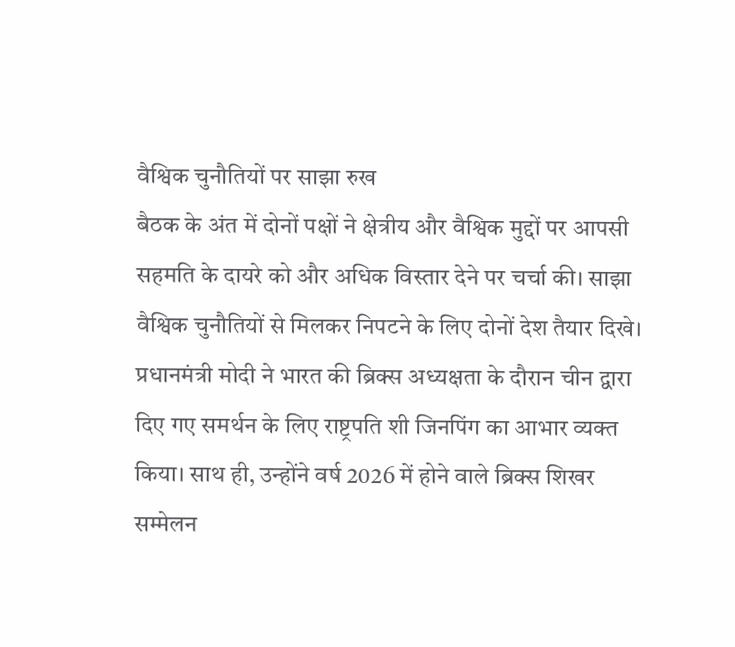वैश्विक चुनौतियों पर साझा रुख
बैठक के अंत में दोनों पक्षों ने क्षेत्रीय और वैश्विक मुद्दों पर आपसी सहमति के दायरे को और अधिक विस्तार देने पर चर्चा की। साझा वैश्विक चुनौतियों से मिलकर निपटने के लिए दोनों देश तैयार दिखे। प्रधानमंत्री मोदी ने भारत की ब्रिक्स अध्यक्षता के दौरान चीन द्वारा दिए गए समर्थन के लिए राष्ट्रपति शी जिनपिंग का आभार व्यक्त किया। साथ ही, उन्होंने वर्ष 2026 में होने वाले ब्रिक्स शिखर सम्मेलन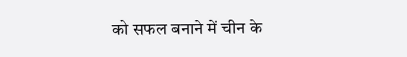को सफल बनाने में चीन के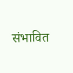संभावित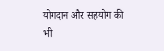योगदान और सहयोग की भी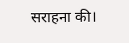सराहना की।